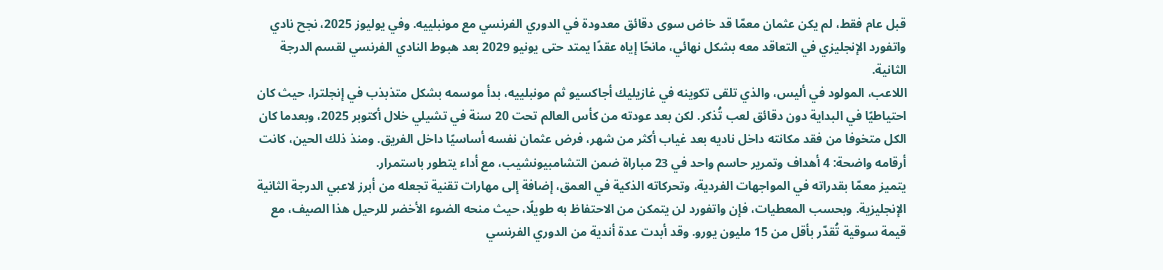قبل عام فقط، لم يكن عثمان معمّا قد خاض سوى دقائق معدودة في الدوري الفرنسي مع مونبلييه. وفي يوليوز 2025، نجح نادي واتفورد الإنجليزي في التعاقد معه بشكل نهائي، مانحًا إياه عقدًا يمتد حتى يونيو 2029 بعد هبوط النادي الفرنسي لقسم الدرجة الثانية.
اللاعب، المولود في أليس، والذي تلقى تكوينه في غازيليك أجاكسيو ثم مونبلييه، بدأ موسمه بشكل متذبذب في إنجلترا، حيث كان احتياطيًا في البداية دون دقائق لعب تُذكر. لكن بعد عودته من كأس العالم تحت 20 سنة في تشيلي خلال أكتوبر 2025، وبعدما كان الكل متخوفا من فقد مكانته داخل ناديه بعد غياب أكثر من شهر، فرض عثمان نفسه أساسيًا داخل الفريق. ومنذ ذلك الحين، كانت أرقامه واضحة: 4 أهداف وتمرير حاسم واحد في 23 مباراة ضمن التشامبيونشيب، مع أداء يتطور باستمرار.
يتميز معمّا بقدراته في المواجهات الفردية، وتحركاته الذكية في العمق، إضافة إلى مهارات تقنية تجعله من أبرز لاعبي الدرجة الثانية الإنجليزية. وبحسب المعطيات، فإن واتفورد لن يتمكن من الاحتفاظ به طويلًا، حيث منحه الضوء الأخضر للرحيل هذا الصيف، مع قيمة سوقية تُقدّر بأقل من 15 مليون يورو. وقد أبدت عدة أندية من الدوري الفرنسي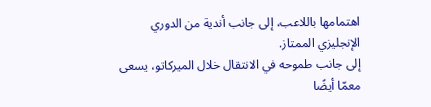اهتمامها باللاعب، إلى جانب أندية من الدوري الإنجليزي الممتاز.
إلى جانب طموحه في الانتقال خلال الميركاتو، يسعى معمّا أيضًا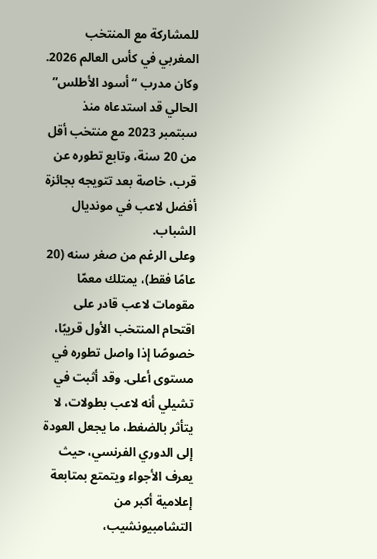للمشاركة مع المنتخب المغربي في كأس العالم 2026. وكان مدرب “أسود الأطلس” الحالي قد استدعاه منذ سبتمبر 2023 مع منتخب أقل من 20 سنة، وتابع تطوره عن قرب، خاصة بعد تتويجه بجائزة أفضل لاعب في مونديال الشباب.
وعلى الرغم من صغر سنه (20 عامًا فقط)، يمتلك معمّا مقومات لاعب قادر على اقتحام المنتخب الأول قريبًا، خصوصًا إذا واصل تطوره في مستوى أعلى. وقد أثبت في تشيلي أنه لاعب بطولات، لا يتأثر بالضغط، ما يجعل العودة إلى الدوري الفرنسي، حيث يعرف الأجواء ويتمتع بمتابعة إعلامية أكبر من التشامبيونشيب،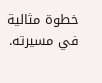خطوة مثالية في مسيرته.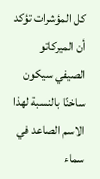كل المؤشرات تؤكد أن الميركاتو الصيفي سيكون ساخنًا بالنسبة لهذا الاسم الصاعد في سماء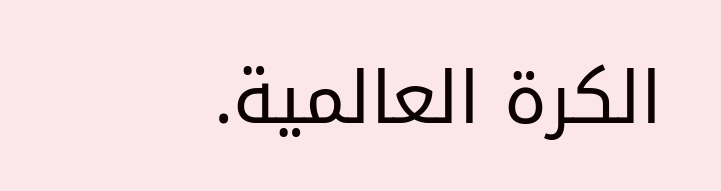الكرة العالمية.